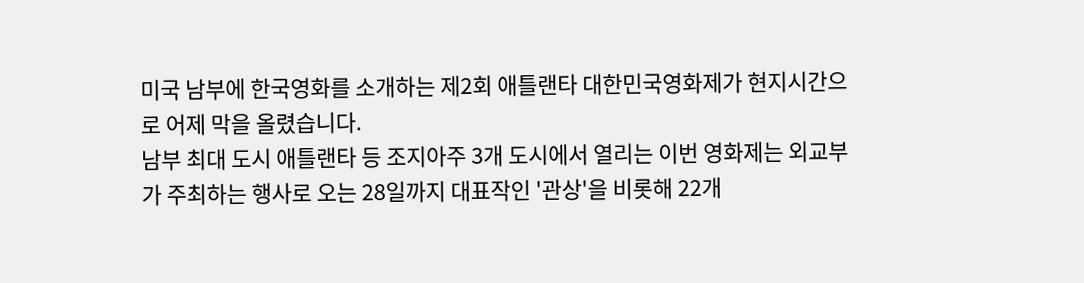미국 남부에 한국영화를 소개하는 제2회 애틀랜타 대한민국영화제가 현지시간으로 어제 막을 올렸습니다.
남부 최대 도시 애틀랜타 등 조지아주 3개 도시에서 열리는 이번 영화제는 외교부가 주최하는 행사로 오는 28일까지 대표작인 '관상'을 비롯해 22개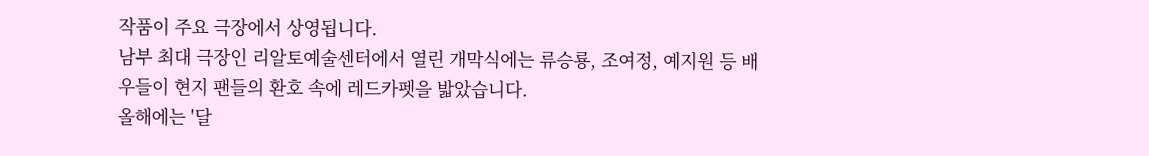작품이 주요 극장에서 상영됩니다.
남부 최대 극장인 리알토예술센터에서 열린 개막식에는 류승룡, 조여정, 예지원 등 배우들이 현지 팬들의 환호 속에 레드카펫을 밟았습니다.
올해에는 '달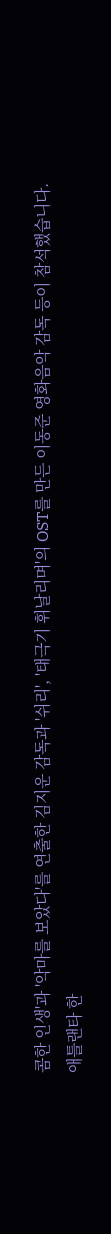콤한 인생'과 '악마를 보았다'를 연출한 김지운 감독과 '쉬리', '태극기 휘날리며'의 OST를 만든 이동준 영화음악 감독 등이 참석했습니다.
애틀랜타 한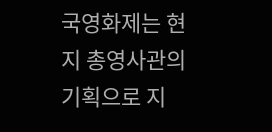국영화제는 현지 총영사관의 기획으로 지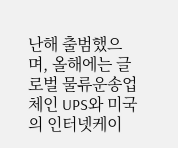난해 출범했으며, 올해에는 글로벌 물류운송업체인 UPS와 미국의 인터넷케이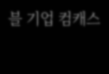블 기업 컴캐스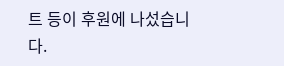트 등이 후원에 나섰습니다.